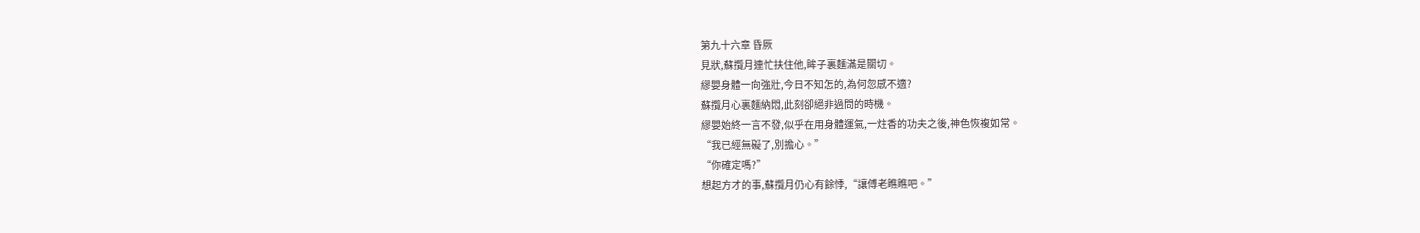第九十六章 昏厥
見狀,蘇攬月連忙扶住他,眸子裏麵滿是關切。
繆嬰身體一向強壯,今日不知怎的,為何忽感不適?
蘇攬月心裏麵納悶,此刻卻絕非過問的時機。
繆嬰始終一言不發,似乎在用身體運氣,一炷香的功夫之後,神色恢複如常。
“我已經無礙了,別擔心。”
“你確定嗎?”
想起方才的事,蘇攬月仍心有餘悸,“讓傅老瞧瞧吧。”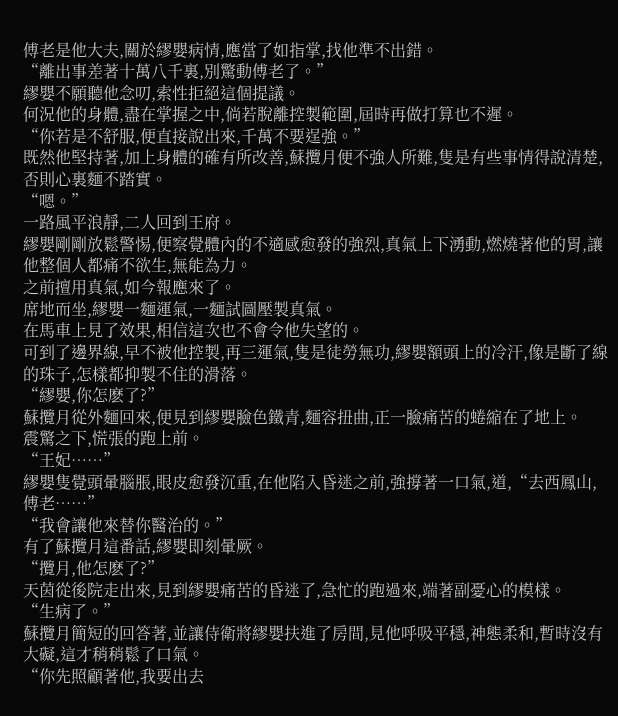傅老是他大夫,關於繆嬰病情,應當了如指掌,找他準不出錯。
“離出事差著十萬八千裏,別驚動傅老了。”
繆嬰不願聽他念叨,索性拒絕這個提議。
何況他的身體,盡在掌握之中,倘若脫離控製範圍,屆時再做打算也不遲。
“你若是不舒服,便直接說出來,千萬不要逞強。”
既然他堅持著,加上身體的確有所改善,蘇攬月便不強人所難,隻是有些事情得說清楚,否則心裏麵不踏實。
“嗯。”
一路風平浪靜,二人回到王府。
繆嬰剛剛放鬆警惕,便察覺體內的不適感愈發的強烈,真氣上下湧動,燃燒著他的胃,讓他整個人都痛不欲生,無能為力。
之前擅用真氣,如今報應來了。
席地而坐,繆嬰一麵運氣,一麵試圖壓製真氣。
在馬車上見了效果,相信這次也不會令他失望的。
可到了邊界線,早不被他控製,再三運氣,隻是徒勞無功,繆嬰額頭上的冷汗,像是斷了線的珠子,怎樣都抑製不住的滑落。
“繆嬰,你怎麽了?”
蘇攬月從外麵回來,便見到繆嬰臉色鐵青,麵容扭曲,正一臉痛苦的蜷縮在了地上。
震驚之下,慌張的跑上前。
“王妃……”
繆嬰隻覺頭暈腦脹,眼皮愈發沉重,在他陷入昏迷之前,強撐著一口氣,道,“去西鳳山,傅老……”
“我會讓他來替你醫治的。”
有了蘇攬月這番話,繆嬰即刻暈厥。
“攬月,他怎麽了?”
天茵從後院走出來,見到繆嬰痛苦的昏迷了,急忙的跑過來,端著副憂心的模樣。
“生病了。”
蘇攬月簡短的回答著,並讓侍衛將繆嬰扶進了房間,見他呼吸平穩,神態柔和,暫時沒有大礙,這才稍稍鬆了口氣。
“你先照顧著他,我要出去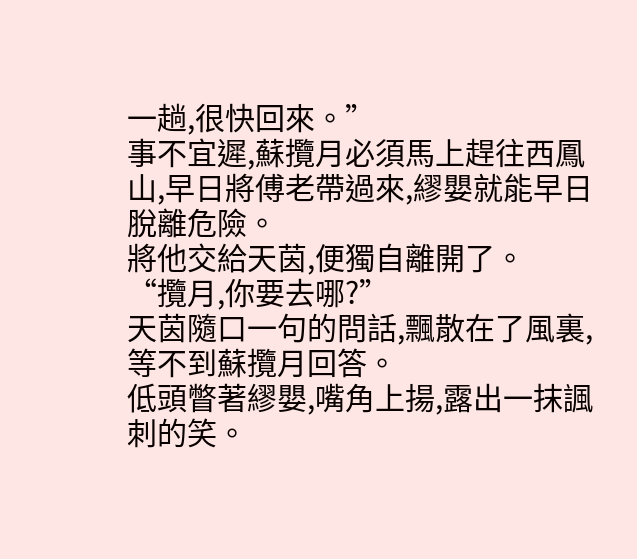一趟,很快回來。”
事不宜遲,蘇攬月必須馬上趕往西鳳山,早日將傅老帶過來,繆嬰就能早日脫離危險。
將他交給天茵,便獨自離開了。
“攬月,你要去哪?”
天茵隨口一句的問話,飄散在了風裏,等不到蘇攬月回答。
低頭瞥著繆嬰,嘴角上揚,露出一抹諷刺的笑。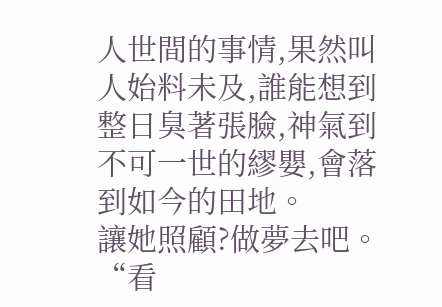人世間的事情,果然叫人始料未及,誰能想到整日臭著張臉,神氣到不可一世的繆嬰,會落到如今的田地。
讓她照顧?做夢去吧。
“看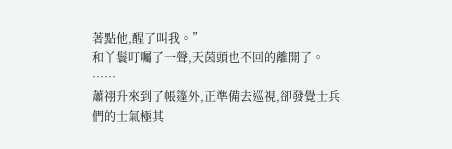著點他,醒了叫我。”
和丫鬟叮囑了一聲,天茵頭也不回的離開了。
……
蕭祤升來到了帳篷外,正準備去巡視,卻發覺士兵們的士氣極其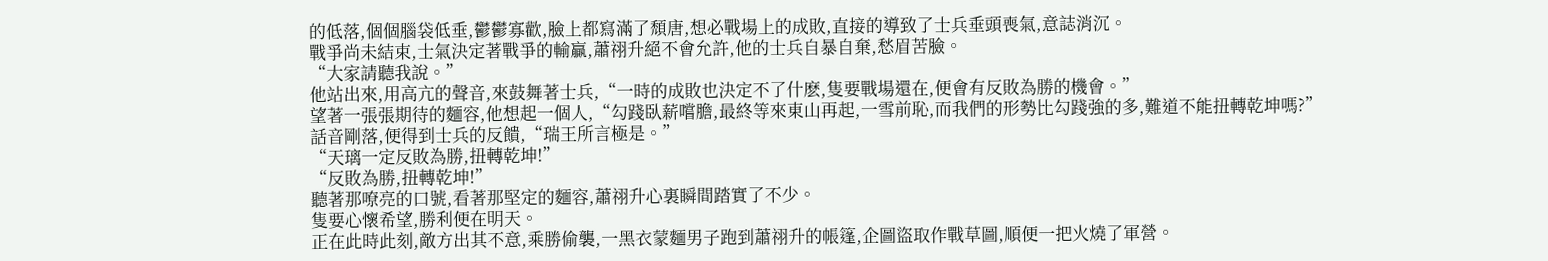的低落,個個腦袋低垂,鬱鬱寡歡,臉上都寫滿了頹唐,想必戰場上的成敗,直接的導致了士兵垂頭喪氣,意誌消沉。
戰爭尚未結束,士氣決定著戰爭的輸贏,蕭祤升絕不會允許,他的士兵自暴自棄,愁眉苦臉。
“大家請聽我說。”
他站出來,用高亢的聲音,來鼓舞著士兵,“一時的成敗也決定不了什麽,隻要戰場還在,便會有反敗為勝的機會。”
望著一張張期待的麵容,他想起一個人,“勾踐臥薪嚐膽,最終等來東山再起,一雪前恥,而我們的形勢比勾踐強的多,難道不能扭轉乾坤嗎?”
話音剛落,便得到士兵的反饋,“瑞王所言極是。”
“天璃一定反敗為勝,扭轉乾坤!”
“反敗為勝,扭轉乾坤!”
聽著那嘹亮的口號,看著那堅定的麵容,蕭祤升心裏瞬間踏實了不少。
隻要心懷希望,勝利便在明天。
正在此時此刻,敵方出其不意,乘勝偷襲,一黑衣蒙麵男子跑到蕭祤升的帳篷,企圖盜取作戰草圖,順便一把火燒了軍營。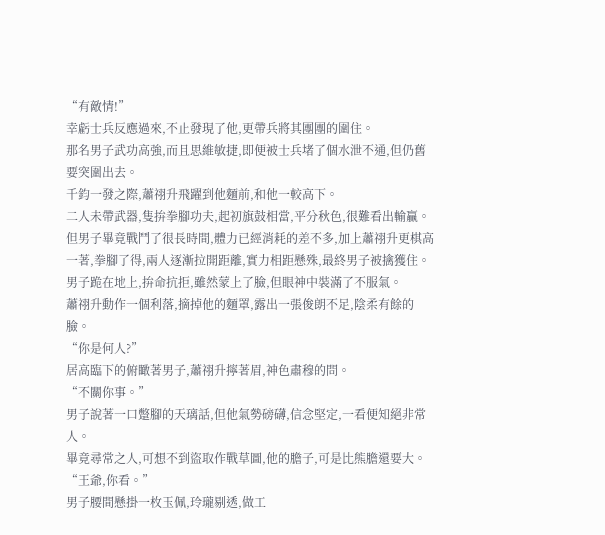“有敵情!”
幸虧士兵反應過來,不止發現了他,更帶兵將其團團的圍住。
那名男子武功高強,而且思維敏捷,即便被士兵堵了個水泄不通,但仍舊要突圍出去。
千鈞一發之際,蕭祤升飛躍到他麵前,和他一較高下。
二人未帶武器,隻拚拳腳功夫,起初旗鼓相當,平分秋色,很難看出輸贏。
但男子畢竟戰鬥了很長時間,體力已經消耗的差不多,加上蕭祤升更棋高一著,拳腳了得,兩人逐漸拉開距離,實力相距懸殊,最終男子被擒獲住。
男子跪在地上,拚命抗拒,雖然蒙上了臉,但眼神中裝滿了不服氣。
蕭祤升動作一個利落,摘掉他的麵罩,露出一張俊朗不足,陰柔有餘的臉。
“你是何人?”
居高臨下的俯瞰著男子,蕭祤升擰著眉,神色肅穆的問。
“不關你事。”
男子說著一口蹩腳的天璃話,但他氣勢磅礴,信念堅定,一看便知絕非常人。
畢竟尋常之人,可想不到盜取作戰草圖,他的膽子,可是比熊膽還要大。
“王爺,你看。”
男子腰間懸掛一枚玉佩,玲瓏剔透,做工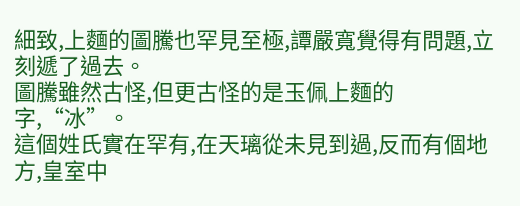細致,上麵的圖騰也罕見至極,譚嚴寬覺得有問題,立刻遞了過去。
圖騰雖然古怪,但更古怪的是玉佩上麵的字,“冰”。
這個姓氏實在罕有,在天璃從未見到過,反而有個地方,皇室中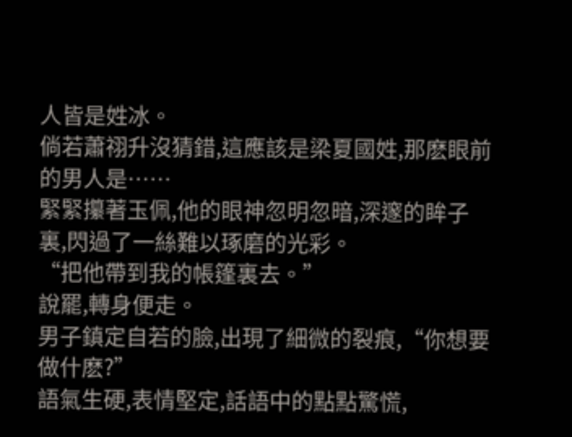人皆是姓冰。
倘若蕭祤升沒猜錯,這應該是梁夏國姓,那麽眼前的男人是……
緊緊攥著玉佩,他的眼神忽明忽暗,深邃的眸子裏,閃過了一絲難以琢磨的光彩。
“把他帶到我的帳篷裏去。”
說罷,轉身便走。
男子鎮定自若的臉,出現了細微的裂痕,“你想要做什麽?”
語氣生硬,表情堅定,話語中的點點驚慌,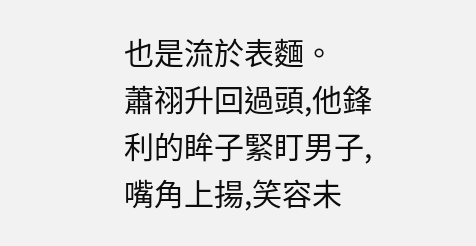也是流於表麵。
蕭祤升回過頭,他鋒利的眸子緊盯男子,嘴角上揚,笑容未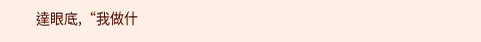達眼底,“我做什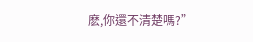麽,你還不清楚嗎?”